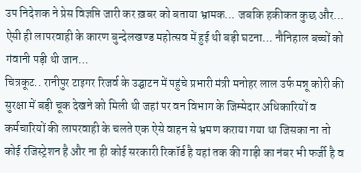उप निदेशक ने प्रेस विज्ञप्ति जारी कर ख़बर को बताया भ्रामक… जबकि हकीकत कुछ और…
ऐसी ही लापरवाही के कारण बुन्देलखण्ड महोत्सव में हुई थी बड़ी घटना… नौनिहाल बच्चों को गंवानी पड़ी थी जान…
चित्रकूट.. रानीपुर टाइगर रिजर्व के उद्घाटन में पहुंचे प्रभारी मंत्री मनोहर लाल उर्फ मन्नू कोरी की सुरक्षा में बड़ी चूक देखने को मिली थी जहां पर वन विभाग के जिम्मेदार अधिकारियों व कर्मचारियों की लापरवाही के चलते एक ऐसे वाहन से भ्रमण कराया गया था जिसका ना तो कोई रजिस्ट्रेशन है और ना ही कोई सरकारी रिकॉर्ड है यहां तक की गाड़ी का नंबर भी फर्जी है व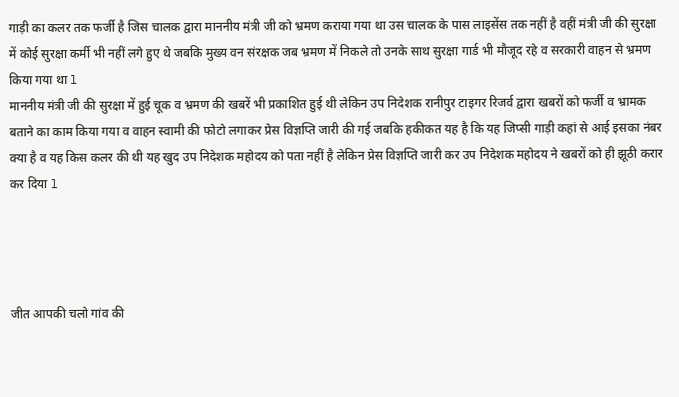गाड़ी का कलर तक फर्जी है जिस चालक द्वारा माननीय मंत्री जी को भ्रमण कराया गया था उस चालक के पास लाइसेंस तक नहीं है वहीं मंत्री जी की सुरक्षा में कोई सुरक्षा कर्मी भी नहीं लगे हुए थे जबकि मुख्य वन संरक्षक जब भ्रमण में निकले तो उनके साथ सुरक्षा गार्ड भी मौजूद रहे व सरकारी वाहन से भ्रमण किया गया था l
माननीय मंत्री जी की सुरक्षा में हुई चूक व भ्रमण की खबरें भी प्रकाशित हुई थी लेकिन उप निदेशक रानीपुर टाइगर रिजर्व द्वारा खबरों को फर्जी व भ्रामक बताने का काम किया गया व वाहन स्वामी की फोटो लगाकर प्रेस विज्ञप्ति जारी की गई जबकि हकीकत यह है कि यह जिप्सी गाड़ी कहां से आई इसका नंबर क्या है व यह किस कलर की थी यह खुद उप निदेशक महोदय को पता नहीं है लेकिन प्रेस विज्ञप्ति जारी कर उप निदेशक महोदय ने खबरों को ही झूठी करार कर दिया l




जीत आपकी चलो गांव की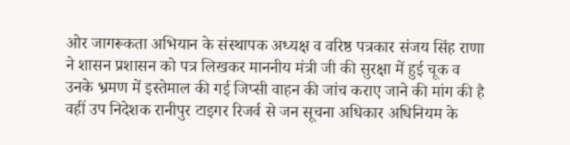ओर जागरूकता अभियान के संस्थापक अध्यक्ष व वरिष्ठ पत्रकार संजय सिंह राणा ने शासन प्रशासन को पत्र लिखकर माननीय मंत्री जी की सुरक्षा में हुई चूक व उनके भ्रमण में इस्तेमाल की गई जिप्सी वाहन की जांच कराए जाने की मांग की है वहीं उप निदेशक रानीपुर टाइगर रिजर्व से जन सूचना अधिकार अधिनियम के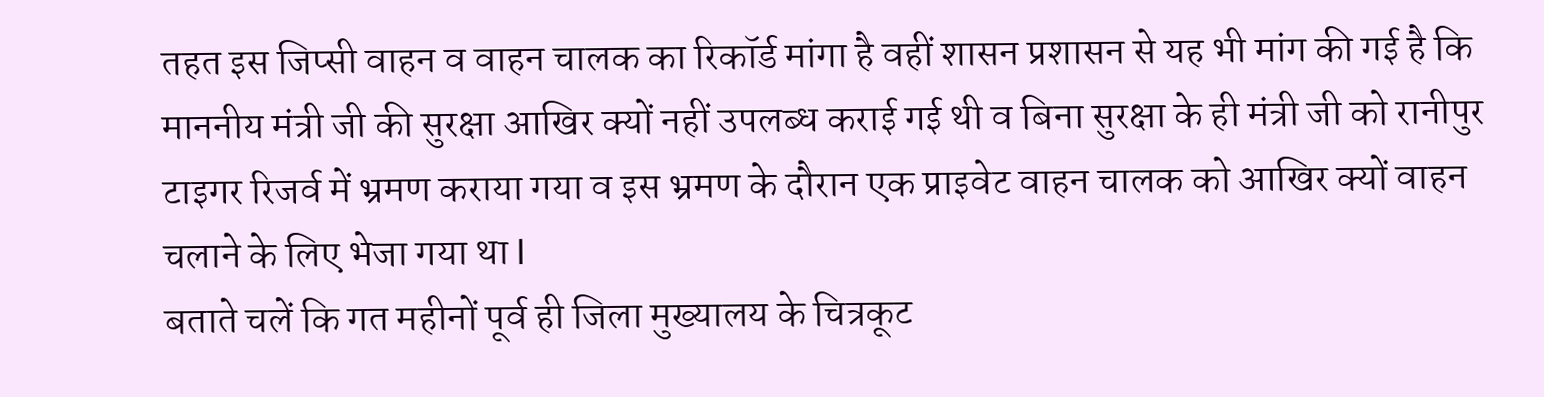तहत इस जिप्सी वाहन व वाहन चालक का रिकॉर्ड मांगा है वहीं शासन प्रशासन से यह भी मांग की गई है कि माननीय मंत्री जी की सुरक्षा आखिर क्यों नहीं उपलब्ध कराई गई थी व बिना सुरक्षा के ही मंत्री जी को रानीपुर टाइगर रिजर्व में भ्रमण कराया गया व इस भ्रमण के दौरान एक प्राइवेट वाहन चालक को आखिर क्यों वाहन चलाने के लिए भेजा गया था l
बताते चलें कि गत महीनों पूर्व ही जिला मुख्यालय के चित्रकूट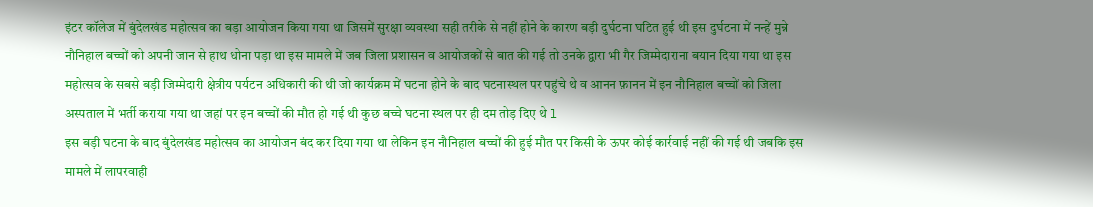इंटर कॉलेज में बुंदेलखंड महोत्सव का बड़ा आयोजन किया गया था जिसमें सुरक्षा व्यवस्था सही तरीके से नहीं होने के कारण बड़ी दुर्घटना घटित हुई थी इस दुर्घटना में नन्हें मुन्ने नौनिहाल बच्चों को अपनी जान से हाथ धोना पड़ा था इस मामले में जब जिला प्रशासन व आयोजकों से बात की गई तो उनके द्वारा भी गैर जिम्मेदाराना बयान दिया गया था इस महोत्सव के सबसे बड़ी जिम्मेदारी क्षेत्रीय पर्यटन अधिकारी की थी जो कार्यक्रम में घटना होने के बाद घटनास्थल पर पहुंचे थे व आनन फ़ानन में इन नौनिहाल बच्चों को जिला अस्पताल में भर्ती कराया गया था जहां पर इन बच्चों की मौत हो गई थी कुछ बच्चे घटना स्थल पर ही दम तोड़ दिए थे l
इस बड़ी घटना के बाद बुंदेलखंड महोत्सव का आयोजन बंद कर दिया गया था लेकिन इन नौनिहाल बच्चों की हुई मौत पर किसी के ऊपर कोई कार्रवाई नहीं की गई थी जबकि इस मामले में लापरवाही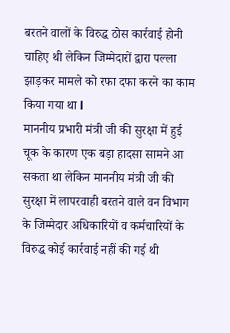बरतने वालों के विरुद्ध ठोस कार्रवाई होनी चाहिए थी लेकिन जिम्मेदारों द्वारा पल्ला झाड़कर मामले को रफा दफा करने का काम किया गया था l
माननीय प्रभारी मंत्री जी की सुरक्षा में हुई चूक के कारण एक बड़ा हादसा सामने आ सकता था लेकिन माननीय मंत्री जी की सुरक्षा में लापरवाही बरतने वाले वन विभाग के जिम्मेदार अधिकारियों व कर्मचारियों के विरुद्ध कोई कार्रवाई नहीं की गई थी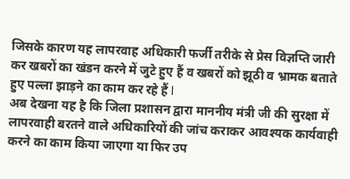जिसके कारण यह लापरवाह अधिकारी फर्जी तरीके से प्रेस विज्ञप्ति जारी कर खबरों का खंडन करने में जुटे हुए हैं व खबरों को झूठी व भ्रामक बताते हुए पल्ला झाड़ने का काम कर रहे हैं l
अब देखना यह है कि जिला प्रशासन द्वारा माननीय मंत्री जी की सुरक्षा में लापरवाही बरतने वाले अधिकारियों की जांच कराकर आवश्यक कार्यवाही करने का काम किया जाएगा या फिर उप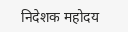निदेशक महोदय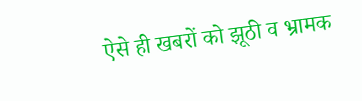ऐसे ही खबरों को झूठी व भ्रामक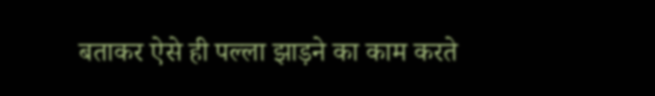बताकर ऐसे ही पल्ला झाड़ने का काम करते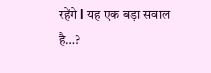रहेंगे l यह एक बड़ा सवाल है…?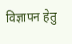विज्ञापन हेतु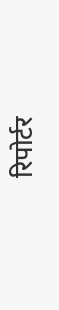रिपोर्टर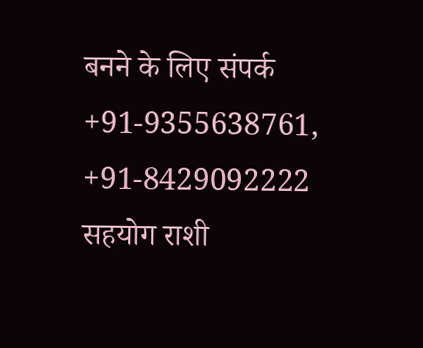बनने के लिए संपर्क +91-9355638761, +91-8429092222
सहयोग राशी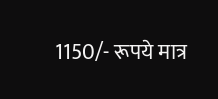1150/- रूपये मात्र